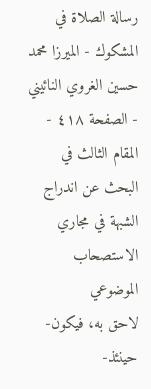رسالة الصلاة في المشكوك - الميرزا محمد حسين الغروي النائيني - الصفحة ٤١٨ - المقام الثالث في البحث عن اندراج الشبهة في مجاري الاستصحاب الموضوعي
لاحق به، فيكون- حينئذ-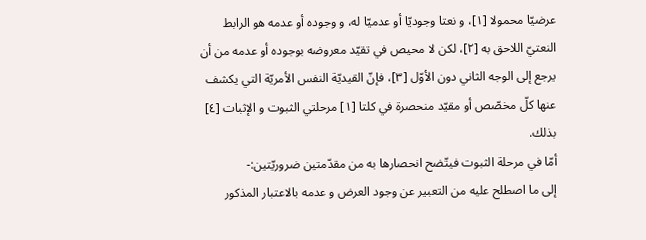عرضيّا محمولا [١]، و نعتا وجوديّا أو عدميّا له، و وجوده أو عدمه هو الرابط النعتيّ اللاحق به [٢]، لكن لا محيص في تقيّد معروضه بوجوده أو عدمه من أن يرجع إلى الوجه الثاني دون الأوّل [٣]، فإنّ القيديّة النفس الأمريّة التي يكشف عنها كلّ مخصّص أو مقيّد منحصرة في كلتا [١] مرحلتي الثبوت و الإثبات [٤] بذلك.
أمّا في مرحلة الثبوت فيتّضح انحصارها به من مقدّمتين ضروريّتين:-
إلى ما اصطلح عليه من التعبير عن وجود العرض و عدمه بالاعتبار المذكور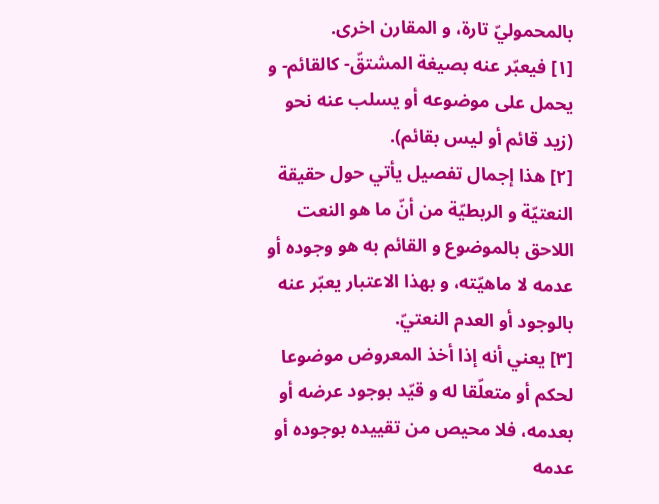بالمحموليّ تارة، و المقارن اخرى.
[١] فيعبّر عنه بصيغة المشتقّ- كالقائم- و يحمل على موضوعه أو يسلب عنه نحو (زيد قائم أو ليس بقائم).
[٢] هذا إجمال تفصيل يأتي حول حقيقة النعتيّة و الربطيّة من أنّ ما هو النعت اللاحق بالموضوع و القائم به هو وجوده أو عدمه لا ماهيّته، و بهذا الاعتبار يعبّر عنه بالوجود أو العدم النعتيّ.
[٣] يعني أنه إذا أخذ المعروض موضوعا لحكم أو متعلّقا له و قيّد بوجود عرضه أو بعدمه، فلا محيص من تقييده بوجوده أو عدمه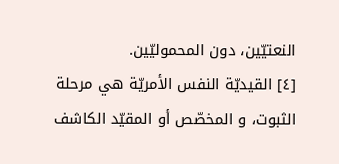النعتيّين، دون المحموليّين.
[٤] القيديّة النفس الأمريّة هي مرحلة الثبوت، و المخصّص أو المقيّد الكاشف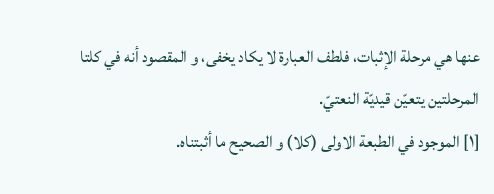عنها هي مرحلة الإثبات، فلطف العبارة لا يكاد يخفى، و المقصود أنه في كلتا المرحلتين يتعيّن قيديّة النعتيّ.
[١] الموجود في الطبعة الاولى (كلا) و الصحيح ما أثبتناه.